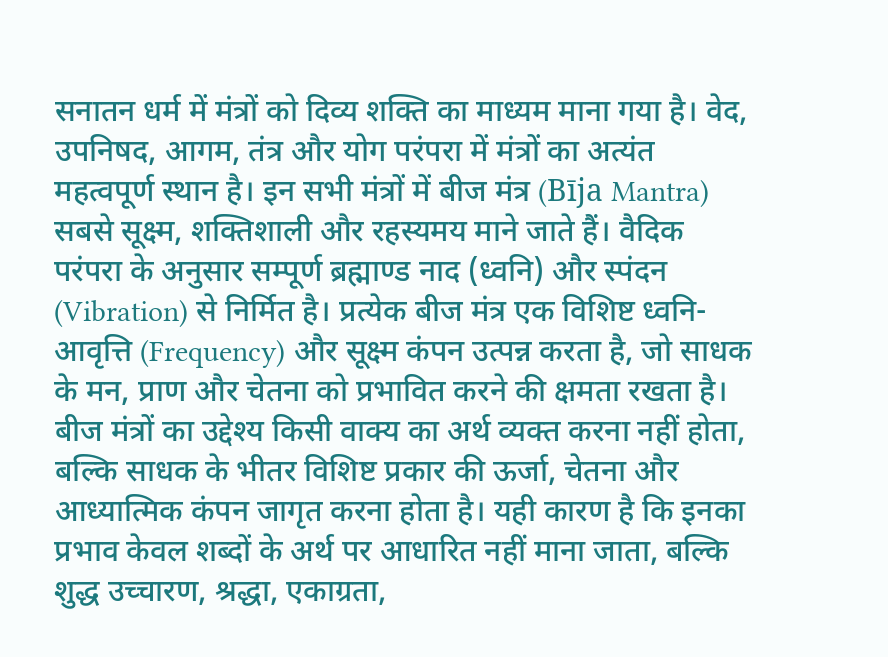सनातन धर्म में मंत्रों को दिव्य शक्ति का माध्यम माना गया है। वेद, उपनिषद, आगम, तंत्र और योग परंपरा में मंत्रों का अत्यंत महत्वपूर्ण स्थान है। इन सभी मंत्रों में बीज मंत्र (Bīja Mantra) सबसे सूक्ष्म, शक्तिशाली और रहस्यमय माने जाते हैं। वैदिक परंपरा के अनुसार सम्पूर्ण ब्रह्माण्ड नाद (ध्वनि) और स्पंदन (Vibration) से निर्मित है। प्रत्येक बीज मंत्र एक विशिष्ट ध्वनि-आवृत्ति (Frequency) और सूक्ष्म कंपन उत्पन्न करता है, जो साधक के मन, प्राण और चेतना को प्रभावित करने की क्षमता रखता है।
बीज मंत्रों का उद्देश्य किसी वाक्य का अर्थ व्यक्त करना नहीं होता, बल्कि साधक के भीतर विशिष्ट प्रकार की ऊर्जा, चेतना और आध्यात्मिक कंपन जागृत करना होता है। यही कारण है कि इनका प्रभाव केवल शब्दों के अर्थ पर आधारित नहीं माना जाता, बल्कि शुद्ध उच्चारण, श्रद्धा, एकाग्रता,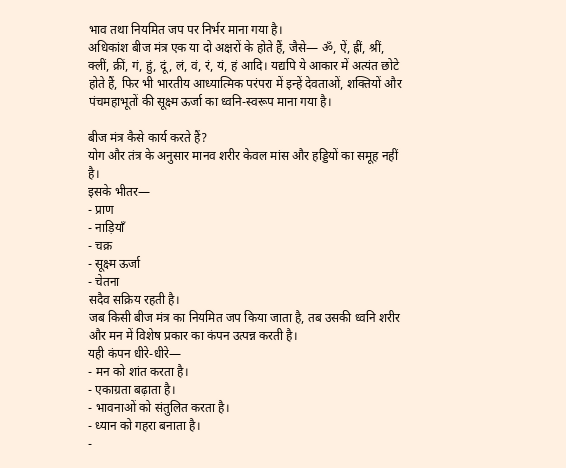भाव तथा नियमित जप पर निर्भर माना गया है।
अधिकांश बीज मंत्र एक या दो अक्षरों के होते हैं, जैसे— ॐ, ऐं, ह्रीं, श्रीं, क्लीं, क्रीं, गं, हुं, दूं, लं, वं, रं, यं, हं आदि। यद्यपि ये आकार में अत्यंत छोटे होते हैं, फिर भी भारतीय आध्यात्मिक परंपरा में इन्हें देवताओं, शक्तियों और पंचमहाभूतों की सूक्ष्म ऊर्जा का ध्वनि-स्वरूप माना गया है।

बीज मंत्र कैसे कार्य करते हैं?
योग और तंत्र के अनुसार मानव शरीर केवल मांस और हड्डियों का समूह नहीं है।
इसके भीतर—
- प्राण
- नाड़ियाँ
- चक्र
- सूक्ष्म ऊर्जा
- चेतना
सदैव सक्रिय रहती है।
जब किसी बीज मंत्र का नियमित जप किया जाता है, तब उसकी ध्वनि शरीर और मन में विशेष प्रकार का कंपन उत्पन्न करती है।
यही कंपन धीरे-धीरे—
- मन को शांत करता है।
- एकाग्रता बढ़ाता है।
- भावनाओं को संतुलित करता है।
- ध्यान को गहरा बनाता है।
-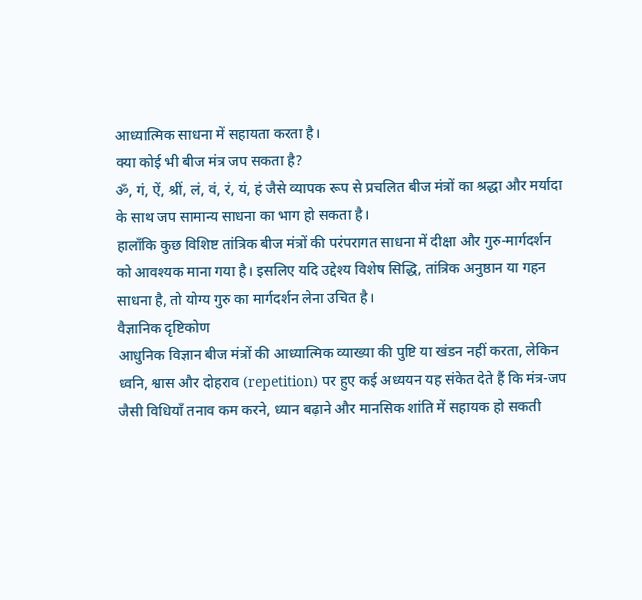आध्यात्मिक साधना में सहायता करता है।
क्या कोई भी बीज मंत्र जप सकता है?
ॐ, गं, ऐं, श्रीं, लं, वं, रं, यं, हं जैसे व्यापक रूप से प्रचलित बीज मंत्रों का श्रद्धा और मर्यादा के साथ जप सामान्य साधना का भाग हो सकता है।
हालाँकि कुछ विशिष्ट तांत्रिक बीज मंत्रों की परंपरागत साधना में दीक्षा और गुरु-मार्गदर्शन को आवश्यक माना गया है। इसलिए यदि उद्देश्य विशेष सिद्धि, तांत्रिक अनुष्ठान या गहन साधना है, तो योग्य गुरु का मार्गदर्शन लेना उचित है।
वैज्ञानिक दृष्टिकोण
आधुनिक विज्ञान बीज मंत्रों की आध्यात्मिक व्याख्या की पुष्टि या खंडन नहीं करता, लेकिन ध्वनि, श्वास और दोहराव (repetition) पर हुए कई अध्ययन यह संकेत देते हैं कि मंत्र-जप जैसी विधियाँ तनाव कम करने, ध्यान बढ़ाने और मानसिक शांति में सहायक हो सकती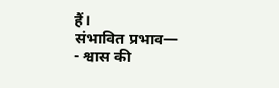हैं।
संभावित प्रभाव—
- श्वास की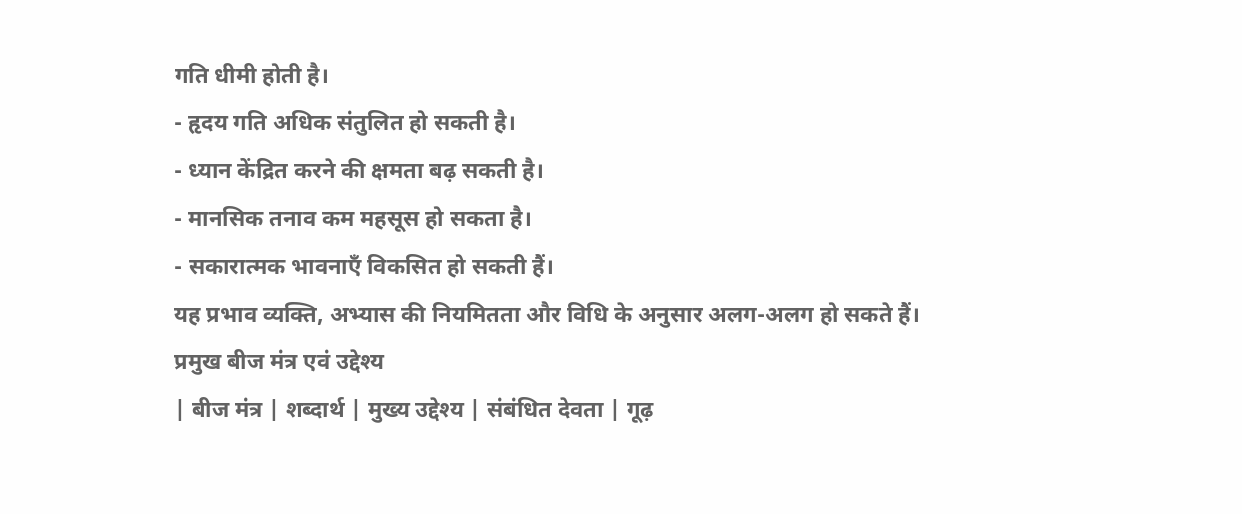गति धीमी होती है।
- हृदय गति अधिक संतुलित हो सकती है।
- ध्यान केंद्रित करने की क्षमता बढ़ सकती है।
- मानसिक तनाव कम महसूस हो सकता है।
- सकारात्मक भावनाएँ विकसित हो सकती हैं।
यह प्रभाव व्यक्ति, अभ्यास की नियमितता और विधि के अनुसार अलग-अलग हो सकते हैं।
प्रमुख बीज मंत्र एवं उद्देश्य
| बीज मंत्र | शब्दार्थ | मुख्य उद्देश्य | संबंधित देवता | गूढ़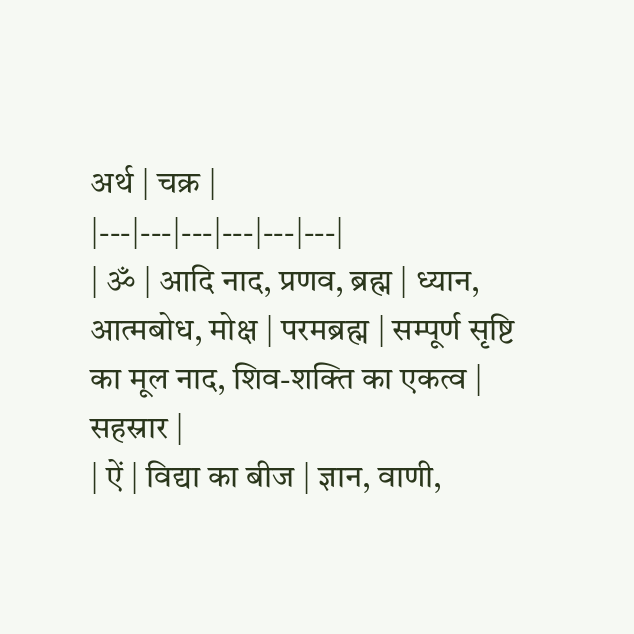अर्थ | चक्र |
|---|---|---|---|---|---|
| ॐ | आदि नाद, प्रणव, ब्रह्म | ध्यान, आत्मबोध, मोक्ष | परमब्रह्म | सम्पूर्ण सृष्टि का मूल नाद, शिव-शक्ति का एकत्व | सहस्रार |
| ऐं | विद्या का बीज | ज्ञान, वाणी,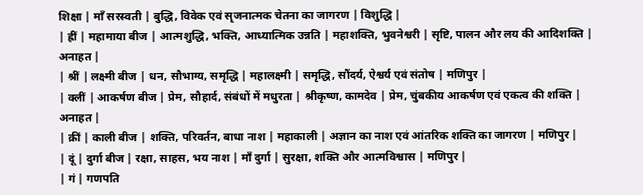शिक्षा | माँ सरस्वती | बुद्धि, विवेक एवं सृजनात्मक चेतना का जागरण | विशुद्धि |
| ह्रीं | महामाया बीज | आत्मशुद्धि, भक्ति, आध्यात्मिक उन्नति | महाशक्ति, भुवनेश्वरी | सृष्टि, पालन और लय की आदिशक्ति | अनाहत |
| श्रीं | लक्ष्मी बीज | धन, सौभाग्य, समृद्धि | महालक्ष्मी | समृद्धि, सौंदर्य, ऐश्वर्य एवं संतोष | मणिपुर |
| क्लीं | आकर्षण बीज | प्रेम, सौहार्द, संबंधों में मधुरता | श्रीकृष्ण, कामदेव | प्रेम, चुंबकीय आकर्षण एवं एकत्व की शक्ति | अनाहत |
| क्रीं | काली बीज | शक्ति, परिवर्तन, बाधा नाश | महाकाली | अज्ञान का नाश एवं आंतरिक शक्ति का जागरण | मणिपुर |
| दूं | दुर्गा बीज | रक्षा, साहस, भय नाश | माँ दुर्गा | सुरक्षा, शक्ति और आत्मविश्वास | मणिपुर |
| गं | गणपति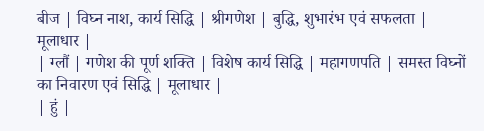बीज | विघ्न नाश, कार्य सिद्धि | श्रीगणेश | बुद्धि, शुभारंभ एवं सफलता | मूलाधार |
| ग्लौं | गणेश की पूर्ण शक्ति | विशेष कार्य सिद्धि | महागणपति | समस्त विघ्नों का निवारण एवं सिद्धि | मूलाधार |
| हुं |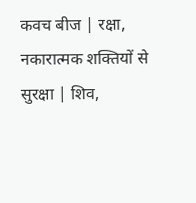कवच बीज | रक्षा, नकारात्मक शक्तियों से सुरक्षा | शिव,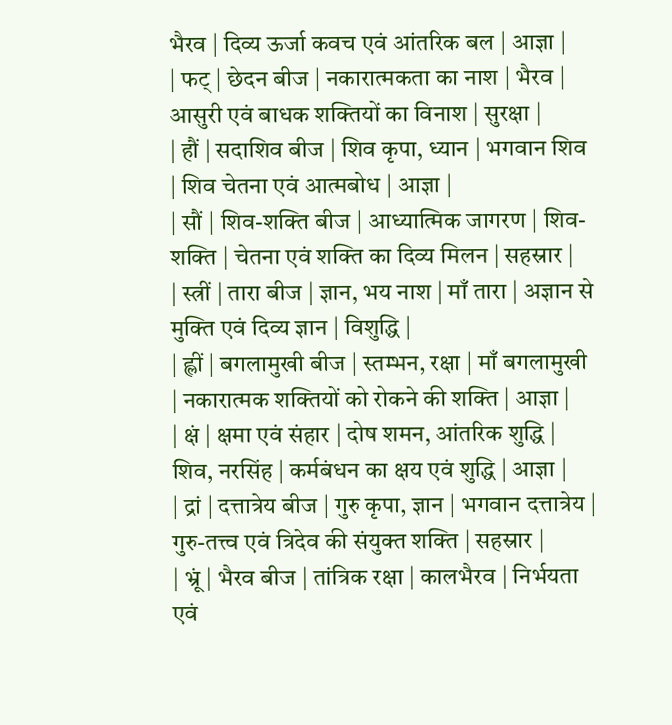भैरव | दिव्य ऊर्जा कवच एवं आंतरिक बल | आज्ञा |
| फट् | छेदन बीज | नकारात्मकता का नाश | भैरव | आसुरी एवं बाधक शक्तियों का विनाश | सुरक्षा |
| हौं | सदाशिव बीज | शिव कृपा, ध्यान | भगवान शिव | शिव चेतना एवं आत्मबोध | आज्ञा |
| सौं | शिव-शक्ति बीज | आध्यात्मिक जागरण | शिव-शक्ति | चेतना एवं शक्ति का दिव्य मिलन | सहस्रार |
| स्त्रीं | तारा बीज | ज्ञान, भय नाश | माँ तारा | अज्ञान से मुक्ति एवं दिव्य ज्ञान | विशुद्धि |
| ह्लीं | बगलामुखी बीज | स्तम्भन, रक्षा | माँ बगलामुखी | नकारात्मक शक्तियों को रोकने की शक्ति | आज्ञा |
| क्षं | क्षमा एवं संहार | दोष शमन, आंतरिक शुद्धि | शिव, नरसिंह | कर्मबंधन का क्षय एवं शुद्धि | आज्ञा |
| द्रां | दत्तात्रेय बीज | गुरु कृपा, ज्ञान | भगवान दत्तात्रेय | गुरु-तत्त्व एवं त्रिदेव की संयुक्त शक्ति | सहस्रार |
| भ्रूं | भैरव बीज | तांत्रिक रक्षा | कालभैरव | निर्भयता एवं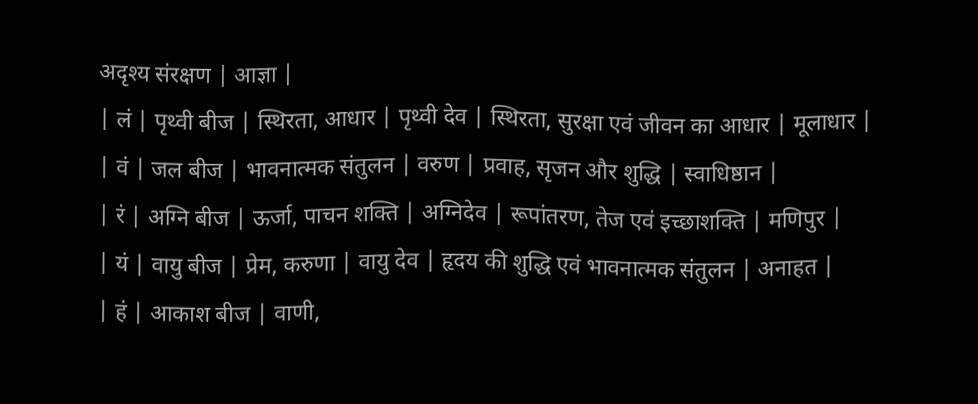अदृश्य संरक्षण | आज्ञा |
| लं | पृथ्वी बीज | स्थिरता, आधार | पृथ्वी देव | स्थिरता, सुरक्षा एवं जीवन का आधार | मूलाधार |
| वं | जल बीज | भावनात्मक संतुलन | वरुण | प्रवाह, सृजन और शुद्धि | स्वाधिष्ठान |
| रं | अग्नि बीज | ऊर्जा, पाचन शक्ति | अग्निदेव | रूपांतरण, तेज एवं इच्छाशक्ति | मणिपुर |
| यं | वायु बीज | प्रेम, करुणा | वायु देव | हृदय की शुद्धि एवं भावनात्मक संतुलन | अनाहत |
| हं | आकाश बीज | वाणी,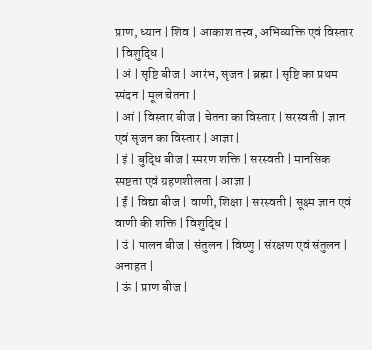प्राण, ध्यान | शिव | आकाश तत्त्व, अभिव्यक्ति एवं विस्तार | विशुद्धि |
| अं | सृष्टि बीज | आरंभ, सृजन | ब्रह्मा | सृष्टि का प्रथम स्पंदन | मूल चेतना |
| आं | विस्तार बीज | चेतना का विस्तार | सरस्वती | ज्ञान एवं सृजन का विस्तार | आज्ञा |
| इं | बुद्धि बीज | स्मरण शक्ति | सरस्वती | मानसिक स्पष्टता एवं ग्रहणशीलता | आज्ञा |
| ईं | विद्या बीज | वाणी, शिक्षा | सरस्वती | सूक्ष्म ज्ञान एवं वाणी की शक्ति | विशुद्धि |
| उं | पालन बीज | संतुलन | विष्णु | संरक्षण एवं संतुलन | अनाहत |
| ऊं | प्राण बीज |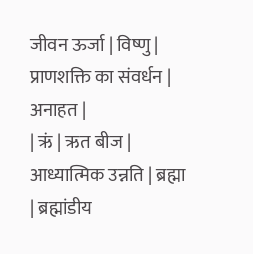जीवन ऊर्जा | विष्णु | प्राणशक्ति का संवर्धन | अनाहत |
| ऋं | ऋत बीज | आध्यात्मिक उन्नति | ब्रह्मा | ब्रह्मांडीय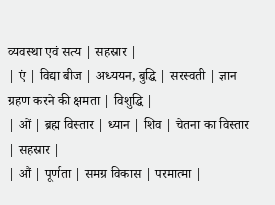व्यवस्था एवं सत्य | सहस्रार |
| एं | विद्या बीज | अध्ययन, बुद्धि | सरस्वती | ज्ञान ग्रहण करने की क्षमता | विशुद्धि |
| ओं | ब्रह्म विस्तार | ध्यान | शिव | चेतना का विस्तार | सहस्रार |
| औं | पूर्णता | समग्र विकास | परमात्मा |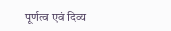पूर्णत्व एवं दिव्य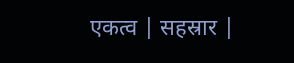एकत्व | सहस्रार |